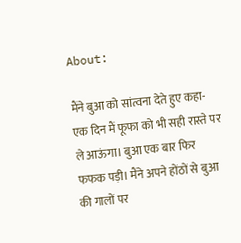About:

मैंने बुआ को सांत्वना देते हुए कहा- एक दिन मैं फूफा को भी सही रास्ते पर ले आऊंगा। बुआ एक बार फिर फफक पड़ी। मैंने अपने होंठों से बुआ की गालों पर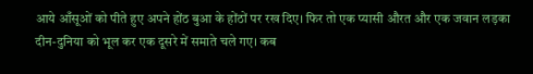आये आँसूओं को पीते हुए अपने होंठ बुआ के होंठों पर रख दिए। फिर तो एक प्यासी औरत और एक जवान लड़का दीन-दुनिया को भूल कर एक दूसरे में समाते चले गए। कब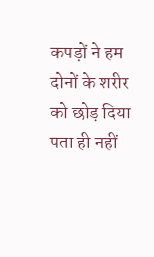कपड़ों ने हम दोनों के शरीर को छोड़ दिया पता ही नहीं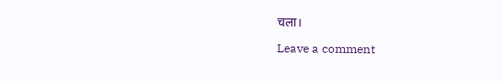चला।

Leave a comment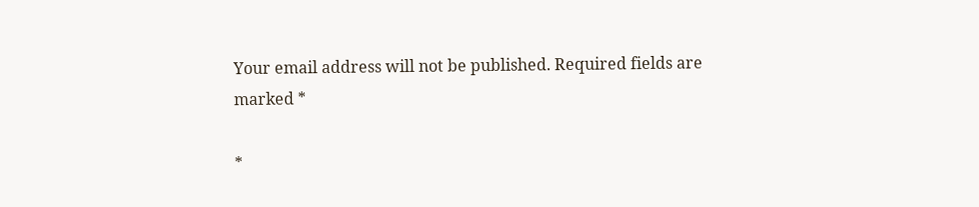Your email address will not be published. Required fields are marked *

*